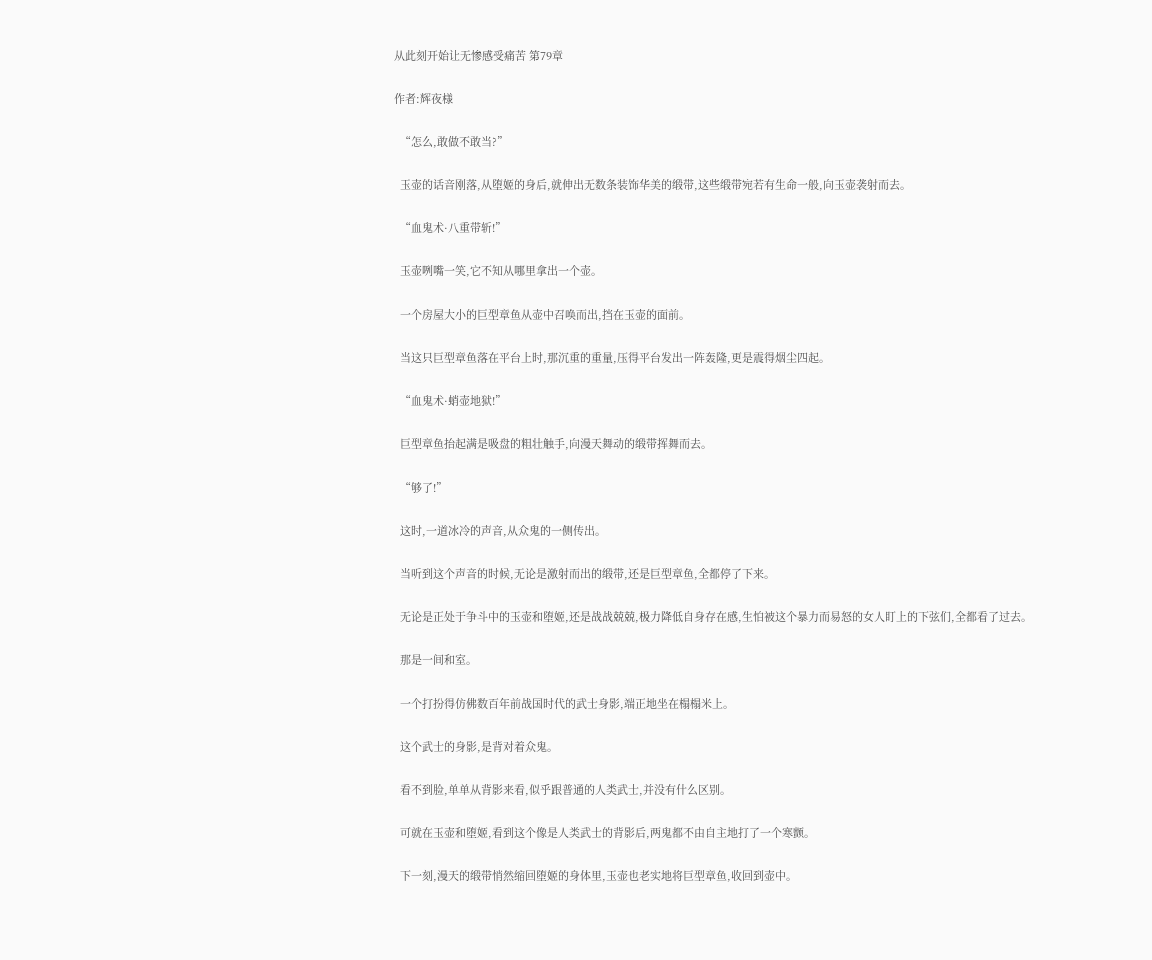从此刻开始让无惨感受痛苦 第79章

作者:辉夜様

  “怎么,敢做不敢当?”

  玉壶的话音刚落,从堕姬的身后,就伸出无数条装饰华美的缎带,这些缎带宛若有生命一般,向玉壶袭射而去。

  “血鬼术·八重带斩!”

  玉壶咧嘴一笑,它不知从哪里拿出一个壶。

  一个房屋大小的巨型章鱼从壶中召唤而出,挡在玉壶的面前。

  当这只巨型章鱼落在平台上时,那沉重的重量,压得平台发出一阵轰隆,更是震得烟尘四起。

  “血鬼术·蛸壶地狱!”

  巨型章鱼抬起满是吸盘的粗壮触手,向漫天舞动的缎带挥舞而去。

  “够了!”

  这时,一道冰冷的声音,从众鬼的一侧传出。

  当听到这个声音的时候,无论是激射而出的缎带,还是巨型章鱼,全都停了下来。

  无论是正处于争斗中的玉壶和堕姬,还是战战兢兢,极力降低自身存在感,生怕被这个暴力而易怒的女人盯上的下弦们,全都看了过去。

  那是一间和室。

  一个打扮得仿佛数百年前战国时代的武士身影,端正地坐在榻榻米上。

  这个武士的身影,是背对着众鬼。

  看不到脸,单单从背影来看,似乎跟普通的人类武士,并没有什么区别。

  可就在玉壶和堕姬,看到这个像是人类武士的背影后,两鬼都不由自主地打了一个寒颤。

  下一刻,漫天的缎带悄然缩回堕姬的身体里,玉壶也老实地将巨型章鱼,收回到壶中。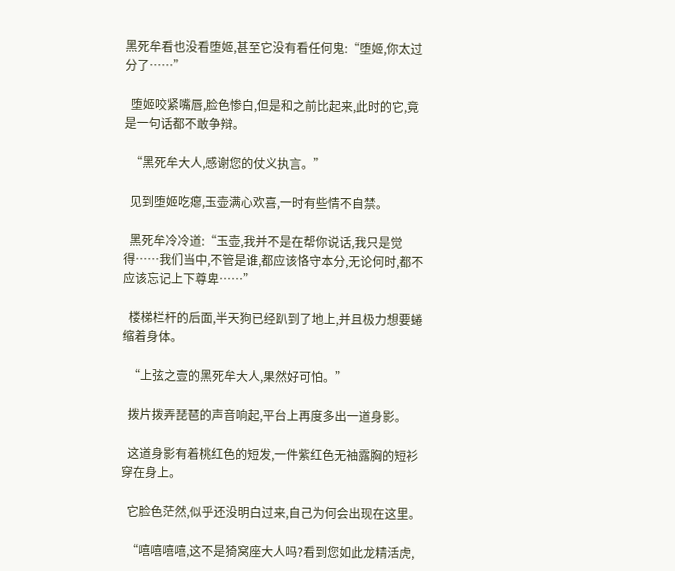黑死牟看也没看堕姬,甚至它没有看任何鬼:“堕姬,你太过分了……”

  堕姬咬紧嘴唇,脸色惨白,但是和之前比起来,此时的它,竟是一句话都不敢争辩。

  “黑死牟大人,感谢您的仗义执言。”

  见到堕姬吃瘪,玉壶满心欢喜,一时有些情不自禁。

  黑死牟冷冷道:“玉壶,我并不是在帮你说话,我只是觉得……我们当中,不管是谁,都应该恪守本分,无论何时,都不应该忘记上下尊卑……”

  楼梯栏杆的后面,半天狗已经趴到了地上,并且极力想要蜷缩着身体。

  “上弦之壹的黑死牟大人,果然好可怕。”

  拨片拨弄琵琶的声音响起,平台上再度多出一道身影。

  这道身影有着桃红色的短发,一件紫红色无袖露胸的短衫穿在身上。

  它脸色茫然,似乎还没明白过来,自己为何会出现在这里。

  “嘻嘻嘻嘻,这不是猗窝座大人吗?看到您如此龙精活虎,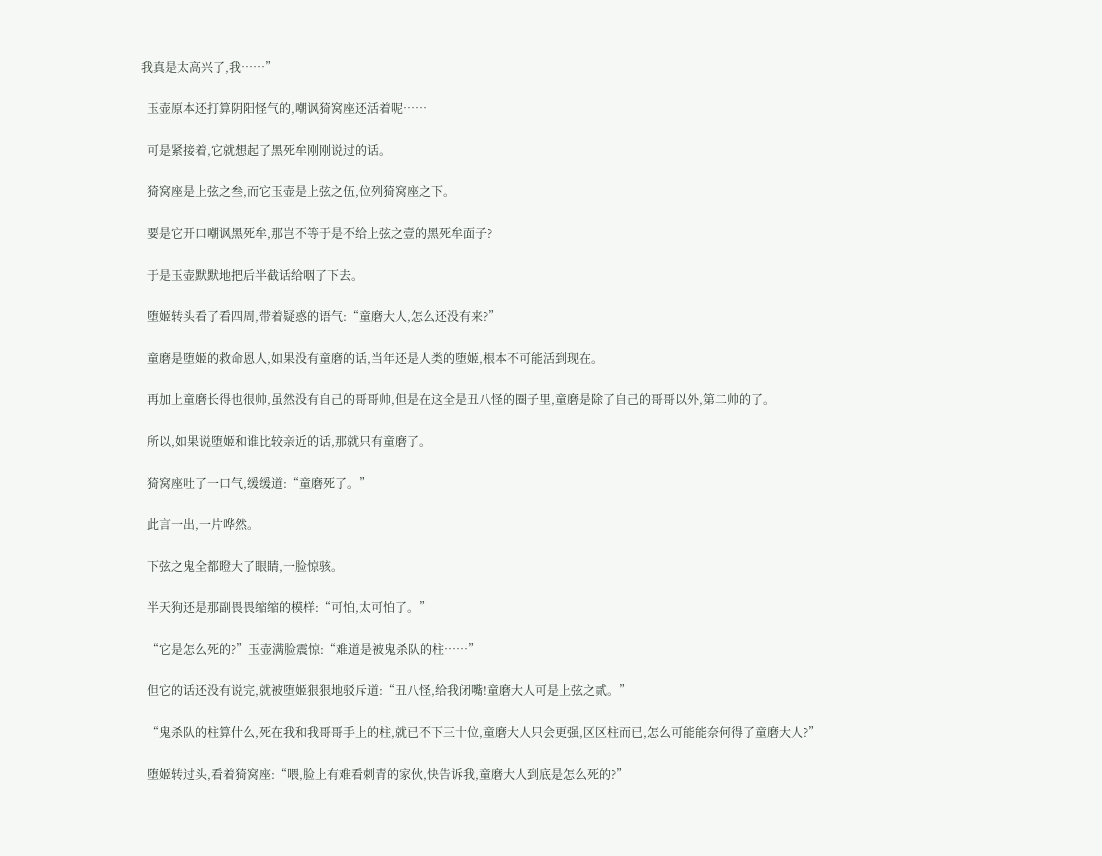我真是太高兴了,我……”

  玉壶原本还打算阴阳怪气的,嘲讽猗窝座还活着呢……

  可是紧接着,它就想起了黑死牟刚刚说过的话。

  猗窝座是上弦之叁,而它玉壶是上弦之伍,位列猗窝座之下。

  要是它开口嘲讽黑死牟,那岂不等于是不给上弦之壹的黑死牟面子?

  于是玉壶默默地把后半截话给咽了下去。

  堕姬转头看了看四周,带着疑惑的语气:“童磨大人,怎么还没有来?”

  童磨是堕姬的救命恩人,如果没有童磨的话,当年还是人类的堕姬,根本不可能活到现在。

  再加上童磨长得也很帅,虽然没有自己的哥哥帅,但是在这全是丑八怪的圈子里,童磨是除了自己的哥哥以外,第二帅的了。

  所以,如果说堕姬和谁比较亲近的话,那就只有童磨了。

  猗窝座吐了一口气,缓缓道:“童磨死了。”

  此言一出,一片哗然。

  下弦之鬼全都瞪大了眼睛,一脸惊骇。

  半天狗还是那副畏畏缩缩的模样:“可怕,太可怕了。”

  “它是怎么死的?”玉壶满脸震惊:“难道是被鬼杀队的柱……”

  但它的话还没有说完,就被堕姬狠狠地驳斥道:“丑八怪,给我闭嘴!童磨大人可是上弦之贰。”

  “鬼杀队的柱算什么,死在我和我哥哥手上的柱,就已不下三十位,童磨大人只会更强,区区柱而已,怎么可能能奈何得了童磨大人?”

  堕姬转过头,看着猗窝座:“喂,脸上有难看刺青的家伙,快告诉我,童磨大人到底是怎么死的?”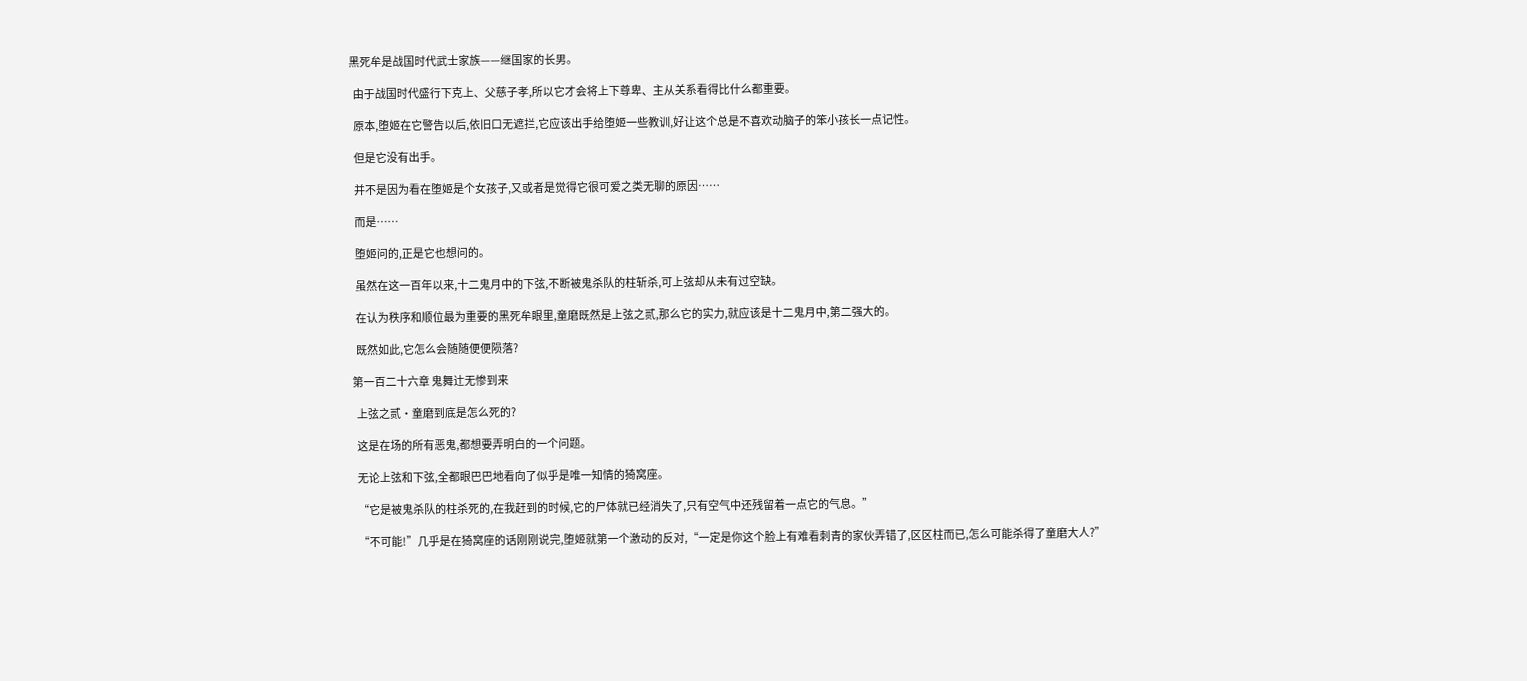黑死牟是战国时代武士家族——继国家的长男。

  由于战国时代盛行下克上、父慈子孝,所以它才会将上下尊卑、主从关系看得比什么都重要。

  原本,堕姬在它警告以后,依旧口无遮拦,它应该出手给堕姬一些教训,好让这个总是不喜欢动脑子的笨小孩长一点记性。

  但是它没有出手。

  并不是因为看在堕姬是个女孩子,又或者是觉得它很可爱之类无聊的原因……

  而是……

  堕姬问的,正是它也想问的。

  虽然在这一百年以来,十二鬼月中的下弦,不断被鬼杀队的柱斩杀,可上弦却从未有过空缺。

  在认为秩序和顺位最为重要的黑死牟眼里,童磨既然是上弦之贰,那么它的实力,就应该是十二鬼月中,第二强大的。

  既然如此,它怎么会随随便便陨落?

第一百二十六章 鬼舞辻无惨到来

  上弦之贰·童磨到底是怎么死的?

  这是在场的所有恶鬼,都想要弄明白的一个问题。

  无论上弦和下弦,全都眼巴巴地看向了似乎是唯一知情的猗窝座。

  “它是被鬼杀队的柱杀死的,在我赶到的时候,它的尸体就已经消失了,只有空气中还残留着一点它的气息。”

  “不可能!”几乎是在猗窝座的话刚刚说完,堕姬就第一个激动的反对,“一定是你这个脸上有难看刺青的家伙弄错了,区区柱而已,怎么可能杀得了童磨大人?”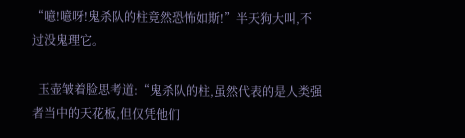“噫!噫呀!鬼杀队的柱竟然恐怖如斯!”半天狗大叫,不过没鬼理它。

  玉壶皱着脸思考道:“鬼杀队的柱,虽然代表的是人类强者当中的天花板,但仅凭他们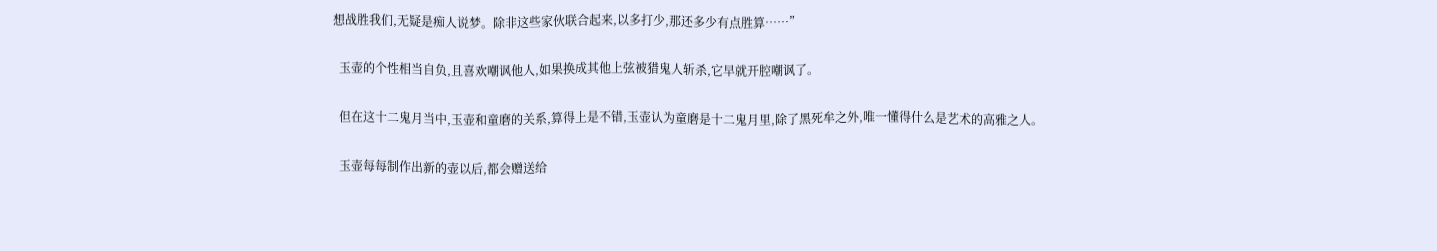想战胜我们,无疑是痴人说梦。除非这些家伙联合起来,以多打少,那还多少有点胜算……”

  玉壶的个性相当自负,且喜欢嘲讽他人,如果换成其他上弦被猎鬼人斩杀,它早就开腔嘲讽了。

  但在这十二鬼月当中,玉壶和童磨的关系,算得上是不错,玉壶认为童磨是十二鬼月里,除了黑死牟之外,唯一懂得什么是艺术的高雅之人。

  玉壶每每制作出新的壶以后,都会赠送给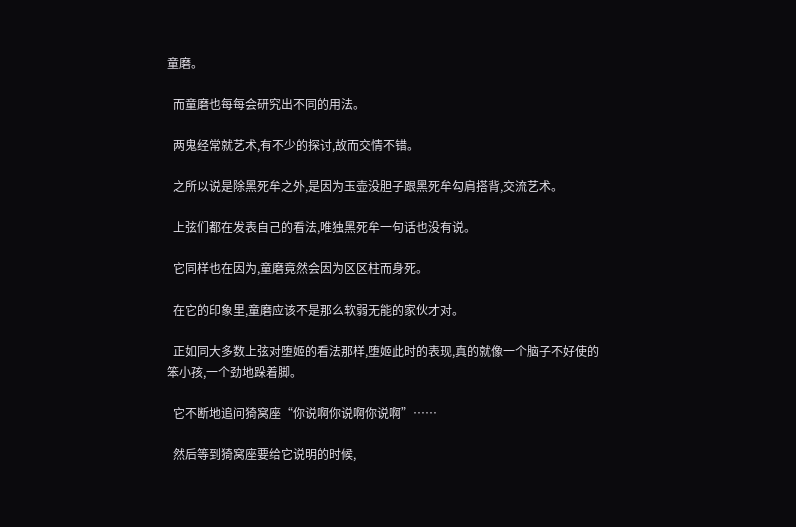童磨。

  而童磨也每每会研究出不同的用法。

  两鬼经常就艺术,有不少的探讨,故而交情不错。

  之所以说是除黑死牟之外,是因为玉壶没胆子跟黑死牟勾肩搭背,交流艺术。

  上弦们都在发表自己的看法,唯独黑死牟一句话也没有说。

  它同样也在因为,童磨竟然会因为区区柱而身死。

  在它的印象里,童磨应该不是那么软弱无能的家伙才对。

  正如同大多数上弦对堕姬的看法那样,堕姬此时的表现,真的就像一个脑子不好使的笨小孩,一个劲地跺着脚。

  它不断地追问猗窝座“你说啊你说啊你说啊”……

  然后等到猗窝座要给它说明的时候,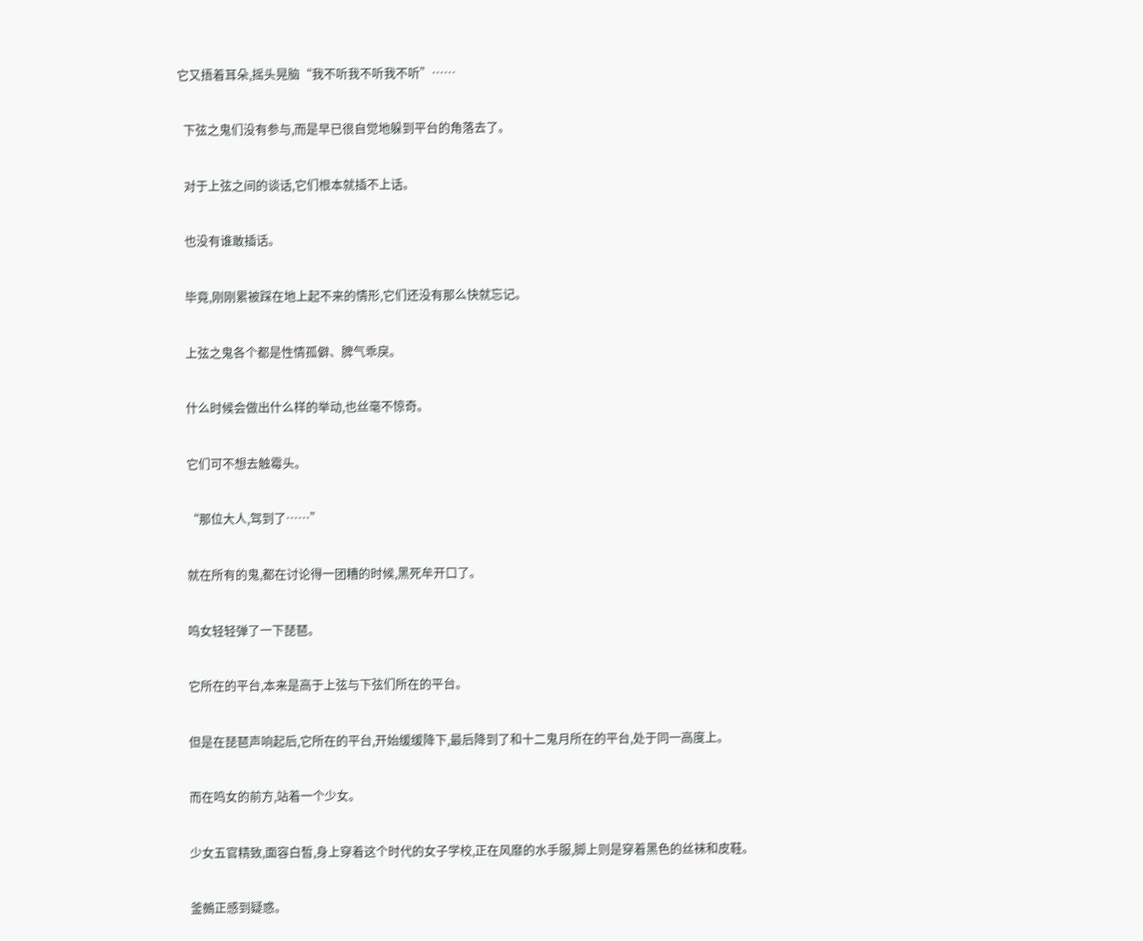它又捂着耳朵,摇头晃脑“我不听我不听我不听”……

  下弦之鬼们没有参与,而是早已很自觉地躲到平台的角落去了。

  对于上弦之间的谈话,它们根本就插不上话。

  也没有谁敢插话。

  毕竟,刚刚累被踩在地上起不来的情形,它们还没有那么快就忘记。

  上弦之鬼各个都是性情孤僻、脾气乖戾。

  什么时候会做出什么样的举动,也丝毫不惊奇。

  它们可不想去触霉头。

  “那位大人,驾到了……”

  就在所有的鬼,都在讨论得一团糟的时候,黑死牟开口了。

  鸣女轻轻弹了一下琵琶。

  它所在的平台,本来是高于上弦与下弦们所在的平台。

  但是在琵琶声响起后,它所在的平台,开始缓缓降下,最后降到了和十二鬼月所在的平台,处于同一高度上。

  而在鸣女的前方,站着一个少女。

  少女五官精致,面容白皙,身上穿着这个时代的女子学校,正在风靡的水手服,脚上则是穿着黑色的丝袜和皮鞋。

  釜鵺正感到疑惑。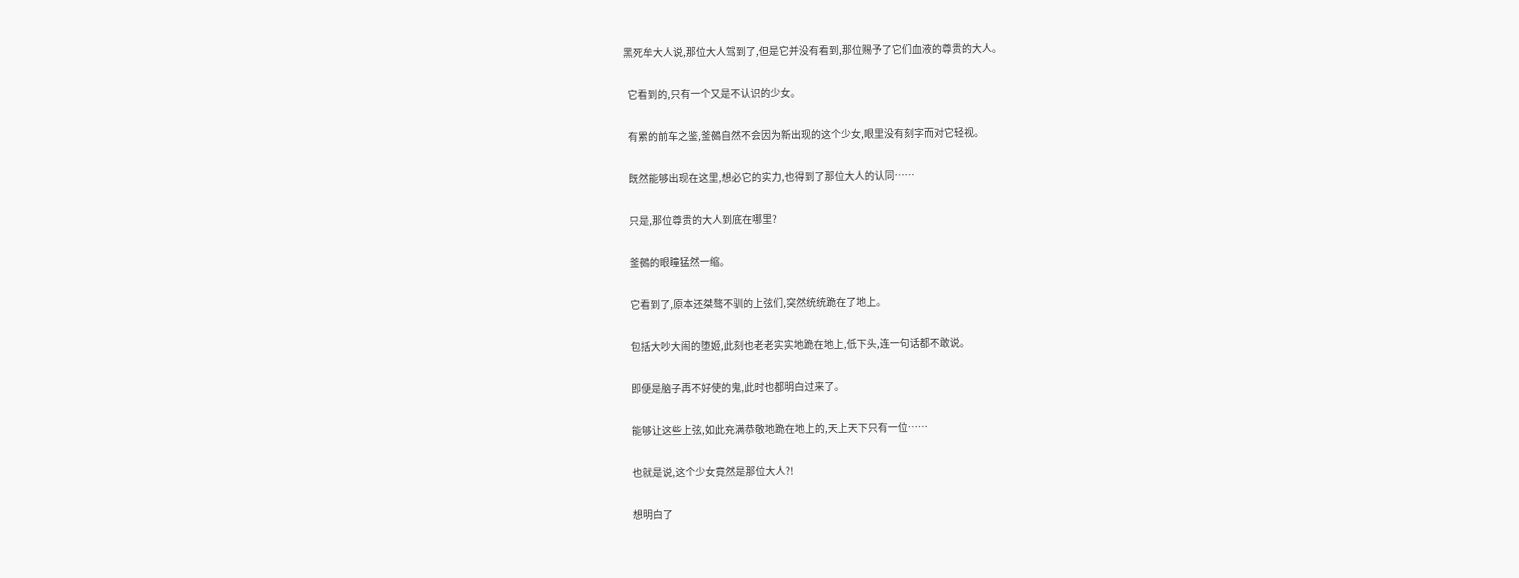黑死牟大人说,那位大人驾到了,但是它并没有看到,那位赐予了它们血液的尊贵的大人。

  它看到的,只有一个又是不认识的少女。

  有累的前车之鉴,釜鵺自然不会因为新出现的这个少女,眼里没有刻字而对它轻视。

  既然能够出现在这里,想必它的实力,也得到了那位大人的认同……

  只是,那位尊贵的大人到底在哪里?

  釜鵺的眼瞳猛然一缩。

  它看到了,原本还桀骜不驯的上弦们,突然统统跪在了地上。

  包括大吵大闹的堕姬,此刻也老老实实地跪在地上,低下头,连一句话都不敢说。

  即便是脑子再不好使的鬼,此时也都明白过来了。

  能够让这些上弦,如此充满恭敬地跪在地上的,天上天下只有一位……

  也就是说,这个少女竟然是那位大人?!

  想明白了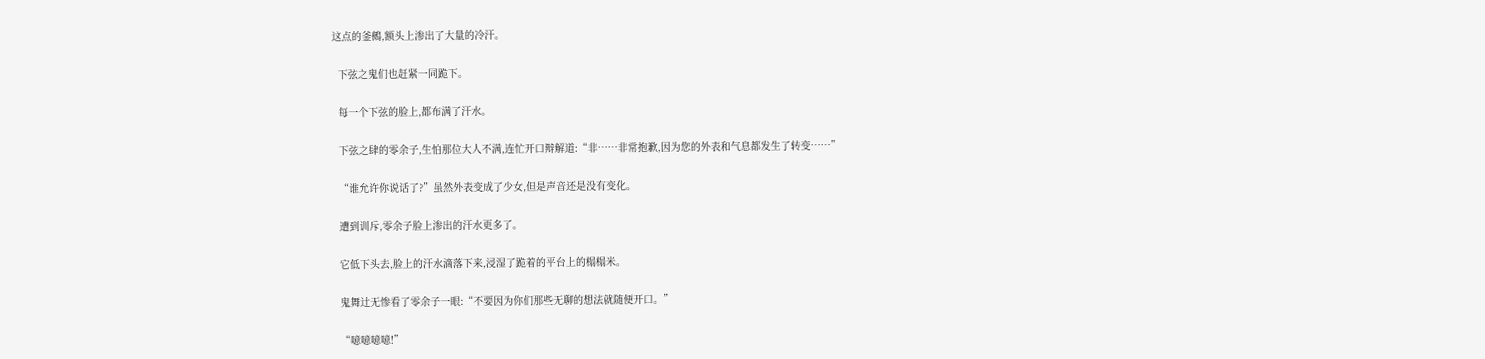这点的釜鵺,额头上渗出了大量的冷汗。

  下弦之鬼们也赶紧一同跪下。

  每一个下弦的脸上,都布满了汗水。

  下弦之肆的零余子,生怕那位大人不满,连忙开口辩解道:“非……非常抱歉,因为您的外表和气息都发生了转变……”

  “谁允许你说话了?”虽然外表变成了少女,但是声音还是没有变化。

  遭到训斥,零余子脸上渗出的汗水更多了。

  它低下头去,脸上的汗水滴落下来,浸湿了跪着的平台上的榻榻米。

  鬼舞辻无惨看了零余子一眼:“不要因为你们那些无聊的想法就随便开口。”

  “噫噫噫噫!”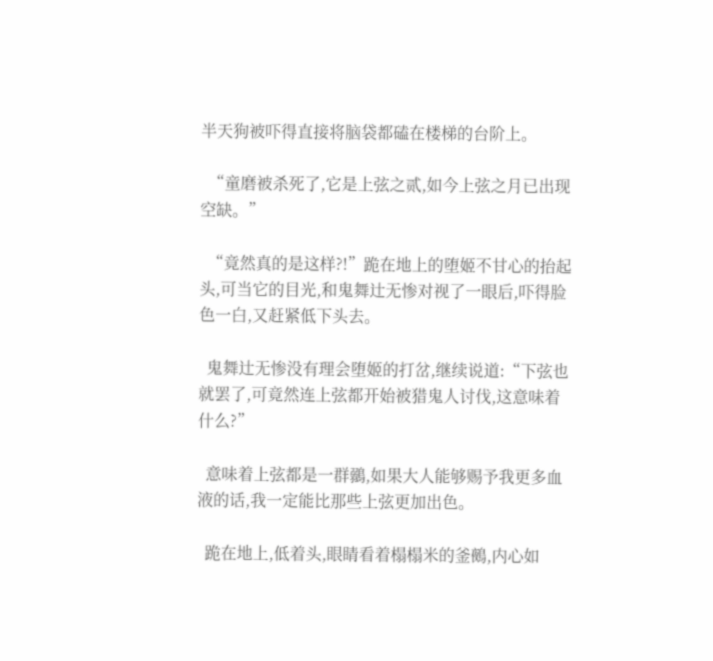半天狗被吓得直接将脑袋都磕在楼梯的台阶上。

  “童磨被杀死了,它是上弦之贰,如今上弦之月已出现空缺。”

  “竟然真的是这样?!”跪在地上的堕姬不甘心的抬起头,可当它的目光,和鬼舞辻无惨对视了一眼后,吓得脸色一白,又赶紧低下头去。

  鬼舞辻无惨没有理会堕姬的打岔,继续说道:“下弦也就罢了,可竟然连上弦都开始被猎鬼人讨伐,这意味着什么?”

  意味着上弦都是一群鶸,如果大人能够赐予我更多血液的话,我一定能比那些上弦更加出色。

  跪在地上,低着头,眼睛看着榻榻米的釜鵺,内心如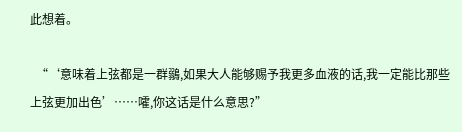此想着。

  “‘意味着上弦都是一群鶸,如果大人能够赐予我更多血液的话,我一定能比那些上弦更加出色’……嚯,你这话是什么意思?”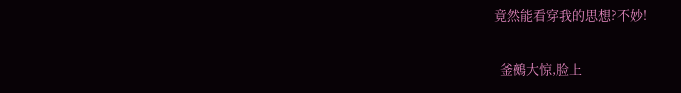竟然能看穿我的思想?不妙!

  釜鵺大惊,脸上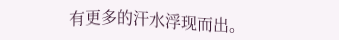有更多的汗水浮现而出。